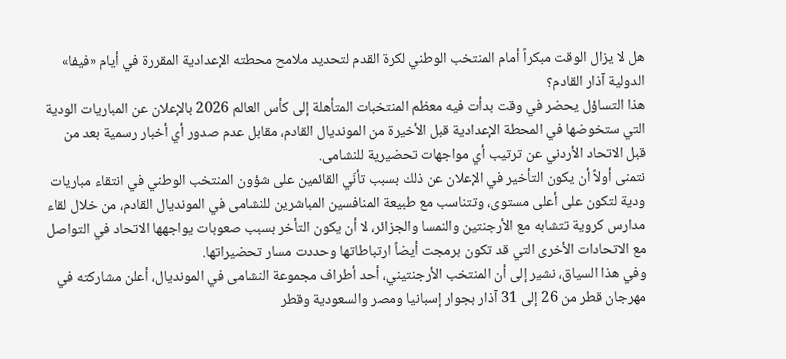هل لا يزال الوقت مبكراً أمام المنتخب الوطني لكرة القدم لتحديد ملامح محطته الإعدادية المقررة في أيام «فيفا» الدولية آذار القادم؟
هذا التساؤل يحضر في وقت بدأت فيه معظم المنتخبات المتأهلة إلى كأس العالم 2026 بالإعلان عن المباريات الودية التي ستخوضها في المحطة الإعدادية قبل الأخيرة من المونديال القادم، مقابل عدم صدور أي أخبار رسمية بعد من قبل الاتحاد الأردني عن ترتيب أي مواجهات تحضيرية للنشامى.
نتمنى أولاً أن يكون التأخير في الإعلان عن ذلك بسبب تأنّي القائمين على شؤون المنتخب الوطني في انتقاء مباريات ودية لتكون على أعلى مستوى، وتتناسب مع طبيعة المنافسين المباشرين للنشامى في المونديال القادم، من خلال لقاء مدارس كروية تتشابه مع الأرجنتين والنمسا والجزائر، لا أن يكون التأخر بسبب صعوبات يواجهها الاتحاد في التواصل مع الاتحادات الأخرى التي قد تكون برمجت أيضاً ارتباطاتها وحددت مسار تحضيراتها.
وفي هذا السياق، نشير إلى أن المنتخب الأرجنتيني، أحد أطراف مجموعة النشامى في المونديال، أعلن مشاركته في مهرجان قطر من 26 إلى 31 آذار بجوار إسبانيا ومصر والسعودية وقطر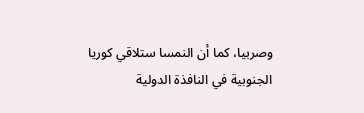وصربيا، كما أن النمسا ستلاقي كوريا الجنوبية في النافذة الدولية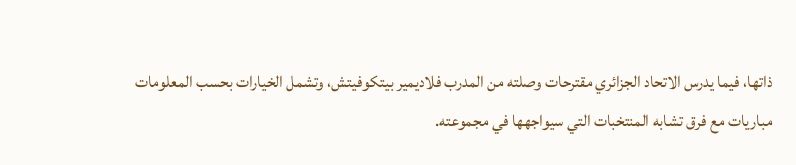ذاتها، فيما يدرس الاتحاد الجزائري مقترحات وصلته من المدرب فلاديمير بيتكوفيتش، وتشمل الخيارات بحسب المعلومات مباريات مع فرق تشابه المنتخبات التي سيواجهها في مجموعته.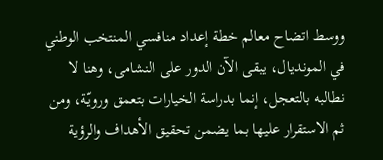ووسط اتضاح معالم خطة إعداد منافسي المنتخب الوطني في المونديال، يبقى الآن الدور على النشامى، وهنا لا نطالبه بالتعجل، إنما بدراسة الخيارات بتعمق ورويّة، ومن ثم الاستقرار عليها بما يضمن تحقيق الأهداف والرؤية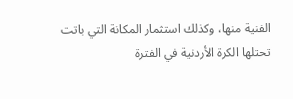الفنية منها، وكذلك استثمار المكانة التي باتت تحتلها الكرة الأردنية في الفترة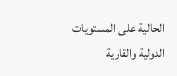الحالية على المستويات الدولية والقارية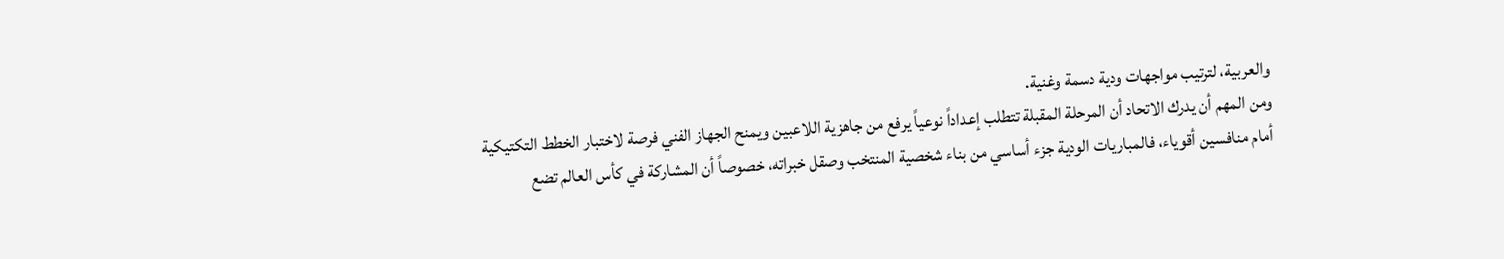والعربية، لترتيب مواجهات ودية دسمة وغنية.
ومن المهم أن يدرك الاتحاد أن المرحلة المقبلة تتطلب إعداداً نوعياً يرفع من جاهزية اللاعبين ويمنح الجهاز الفني فرصة لاختبار الخطط التكتيكية أمام منافسين أقوياء، فالمباريات الودية جزء أساسي من بناء شخصية المنتخب وصقل خبراته، خصوصاً أن المشاركة في كأس العالم تضع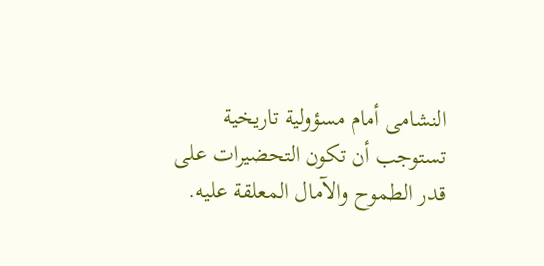النشامى أمام مسؤولية تاريخية تستوجب أن تكون التحضيرات على قدر الطموح والآمال المعلقة عليه.